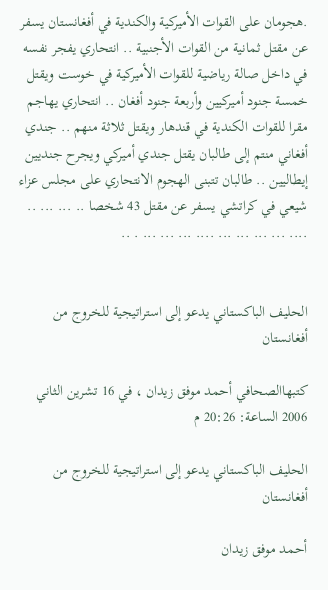.هجومان على القوات الأميركية والكندية في أفغانستان يسفر عن مقتل ثمانية من القوات الأجنبية .. انتحاري يفجر نفسه في داخل صالة رياضية للقوات الأميركية في خوست ويقتل خمسة جنود أميركيين وأربعة جنود أفغان .. انتحاري يهاجم مقرا للقوات الكندية في قندهار ويقتل ثلاثة منهم .. جندي أفغاني منتم إلى طالبان يقتل جندي أميركي ويجرح جنديين إيطاليين .. طالبان تتبنى الهجوم الانتحاري على مجلس عزاء شيعي في كراتشي يسفر عن مقتل 43 شخصا .. ... ... .. .... ... ... ... ... .... ... ... ... . ..


الحليف الباكستاني يدعو إلى استراتيجية للخروج من أفغانستان

كتبهاالصحافي أحمد موفق زيدان ، في 16 تشرين الثاني 2006 الساعة: 20:26 م

الحليف الباكستاني يدعو إلى استراتيجية للخروج من أفغانستان

أحمد موفق زيدان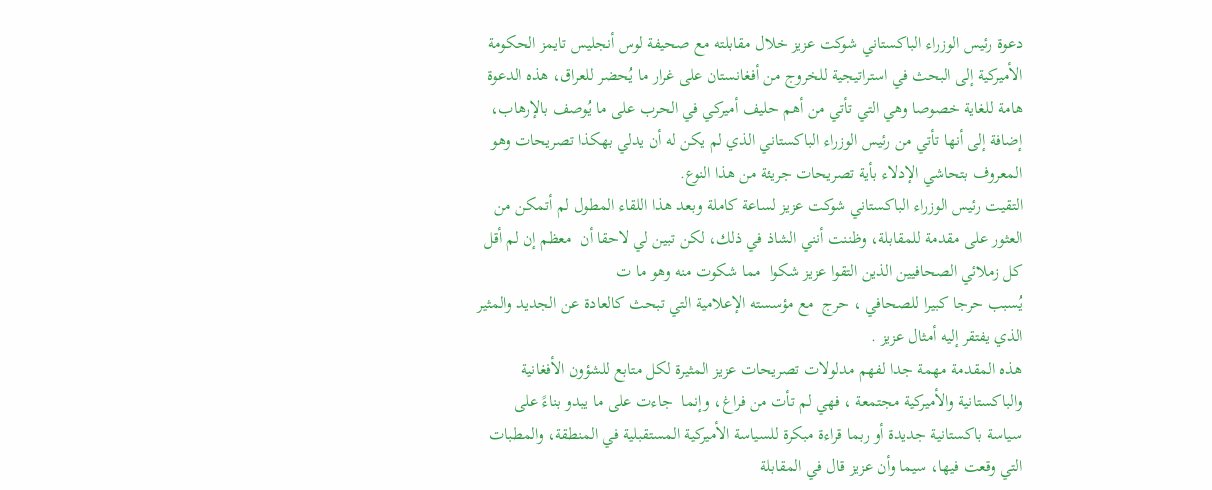دعوة رئيس الوزراء الباكستاني شوكت عزيز خلال مقابلته مع صحيفة لوس أنجليس تايمز الحكومة الأميركية إلى البحث في استراتيجية للخروج من أفغانستان على غرار ما يُحضر للعراق، هذه الدعوة هامة للغاية خصوصا وهي التي تأتي من أهم حليف أميركي في الحرب على ما يُوصف بالإرهاب، إضافة إلى أنها تأتي من رئيس الوزراء الباكستاني الذي لم يكن له أن يدلي بهكذا تصريحات وهو المعروف بتحاشي الإدلاء بأية تصريحات جريئة من هذا النوع.
التقيت رئيس الوزراء الباكستاني شوكت عزيز لساعة كاملة وبعد هذا اللقاء المطول لم أتمكن من العثور على مقدمة للمقابلة، وظننت أنني الشاذ في ذلك، لكن تبين لي لاحقا أن  معظم إن لم أقل كل زملائي الصحافيين الذين التقوا عزيز شكوا  مما شكوت منه وهو ما ت
يُسبب حرجا كبيرا للصحافي ، حرج  مع مؤسسته الإعلامية التي تبحث كالعادة عن الجديد والمثير الذي يفتقر إليه أمثال عزيز .
هذه المقدمة مهمة جدا لفهم مدلولات تصريحات عزيز المثيرة لكل متابع للشؤون الأفغانية والباكستانية والأميركية مجتمعة ، فهي لم تأت من فراغ، وإنما  جاءت على ما يبدو بناءً على سياسة باكستانية جديدة أو ربما قراءة مبكرة للسياسة الأميركية المستقبلية في المنطقة، والمطبات التي وقعت فيها، سيما وأن عزيز قال في المقابلة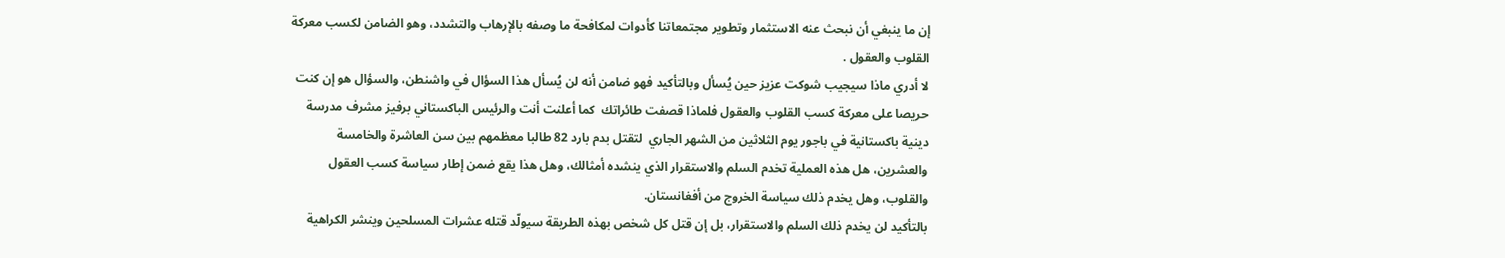إن ما ينبغي أن نبحث عنه الاستثمار وتطوير مجتمعاتنا كأدوات لمكافحة ما وصفه بالإرهاب والتشدد، وهو الضامن لكسب معركة القلوب والعقول .
لا أدري ماذا سيجيب شوكت عزيز حين يُسأل وبالتأكيد فهو ضامن أنه لن يُسأل هذا السؤال في واشنطن، والسؤال هو إن كنت حريصا على معركة كسب القلوب والعقول فلماذا قصفت طائراتك  كما أعلنت أنت والرئيس الباكستاني برفيز مشرف مدرسة دينية باكستانية في باجور يوم الثلاثين من الشهر الجاري  لتقتل بدم بارد 82 طالبا معظمهم بين سن العاشرة والخامسة والعشرين، هل هذه العملية تخدم السلم والاستقرار الذي ينشده أمثالك، وهل هذا يقع ضمن إطار سياسة كسب العقول والقلوب، وهل يخدم ذلك سياسة الخروج من أفغانستان.
بالتأكيد لن يخدم ذلك السلم والاستقرار، بل إن قتل كل شخص بهذه الطريقة سيولّد قتله عشرات المسلحين وينشر الكراهية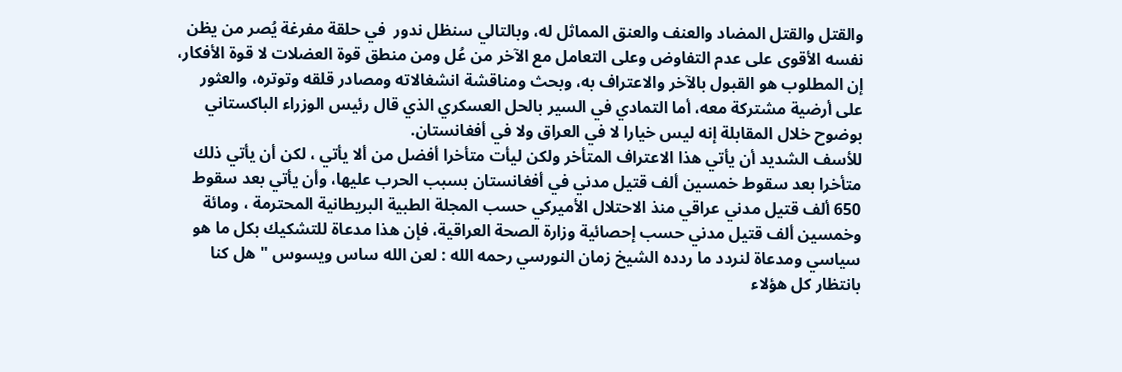والقتل والقتل المضاد والعنف والعنق المماثل له، وبالتالي سنظل ندور  في حلقة مفرغة يُصر من يظن نفسه الأقوى على عدم التفاوض وعلى التعامل مع الآخر من عُل ومن منطق قوة العضلات لا قوة الأفكار، إن المطلوب هو القبول بالآخر والاعتراف به، وبحث ومناقشة انشغالاته ومصادر قلقه وتوتره، والعثور على أرضية مشتركة معه، أما التمادي في السير بالحل العسكري الذي قال رئيس الوزراء الباكستاني بوضوح خلال المقابلة إنه ليس خيارا لا في العراق ولا في أفغانستان.
للأسف الشديد أن يأتي هذا الاعتراف المتأخر ولكن ليأت متأخرا أفضل من ألا يأتي ، لكن أن يأتي ذلك متأخرا بعد سقوط خمسين ألف قتيل مدني في أفغانستان بسبب الحرب عليها، وأن يأتي بعد سقوط 650 ألف قتيل مدني عراقي منذ الاحتلال الأميركي حسب المجلة الطبية البريطانية المحترمة ، ومائة وخمسين ألف قتيل مدني حسب إحصائية وزارة الصحة العراقية، فإن هذا مدعاة للتشكيك بكل ما هو سياسي ومدعاة لنردد ما ردده الشيخ زمان النورسي رحمه الله : لعن الله ساس ويسوس " هل كنا بانتظار كل هؤلاء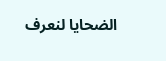الضحايا لنعرف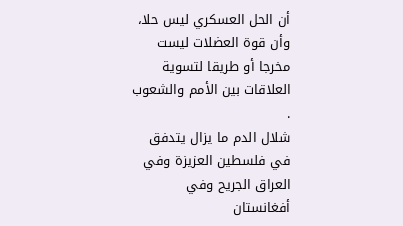أن الحل العسكري ليس حلا، وأن قوة العضلات ليست مخرجا أو طريقا لتسوية العلاقات بين الأمم والشعوب .
شلال الدم ما يزال يتدفق في فلسطين العزيزة وفي العراق الجريح وفي أفغانستان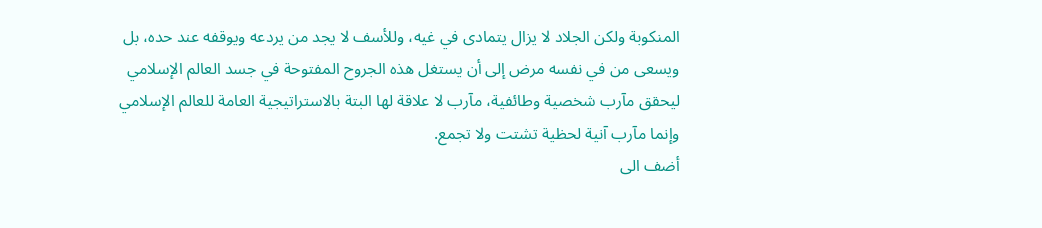المنكوبة ولكن الجلاد لا يزال يتمادى في غيه، وللأسف لا يجد من يردعه ويوقفه عند حده، بل ويسعى من في نفسه مرض إلى أن يستغل هذه الجروح المفتوحة في جسد العالم الإسلامي ليحقق مآرب شخصية وطائفية، مآرب لا علاقة لها البتة بالاستراتيجية العامة للعالم الإسلامي وإنما مآرب آنية لحظية تشتت ولا تجمع.
أضف الى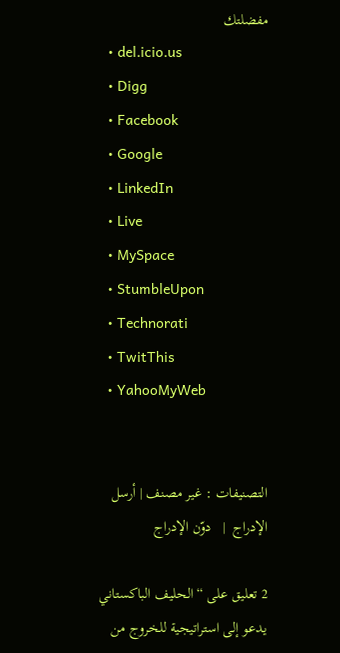مفضلتك
  • del.icio.us
  • Digg
  • Facebook
  • Google
  • LinkedIn
  • Live
  • MySpace
  • StumbleUpon
  • Technorati
  • TwitThis
  • YahooMyWeb


التصنيفات : غير مصنف | أرسل الإدراج  |   دوّن الإدراج

2 تعليق على “الحليف الباكستاني يدعو إلى استراتيجية للخروج من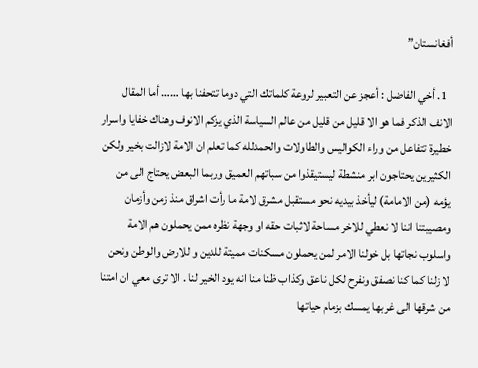أفغانستان”

  1. أخي الفاضل : أعجز عن التعبير لروعة كلماتك التي دوما تتحفنا بها …… أما المقال الانف الذكر فما هو الا قليل من قليل من عالم السياسة الذي يزكم الانوف وهناك خفايا واسرار خطيرة تتفاعل من وراء الكواليس والطاولات والحمدلله كما تعلم ان الامة لازالت بخير ولكن الكثيرين يحتاجون ابر منشطة ليستيقذوا من سباتهم العميق وربما البعض يحتاج الى من يؤمه (من الامامة) ليأخذ بيديه نحو مستقبل مشرق لامة ما رأت اشراق منذ زمن وأزمان ومصيبتنا اننا لا نعطي للاخر مساحة لاثبات حقه او وجهة نظره ممن يحملون هم الامة واسلوب نجاتها بل خولنا الامر لمن يحملون مسكنات مميتة للدين و للارض والوطن ونحن لا زلنا كما كنا نصفق ونفرح لكل ناعق وكذاب ظنا منا انه يود الخير لنا . الا ترى معي ان امتنا من شرقها الى غربها يمسك بزمام حياتها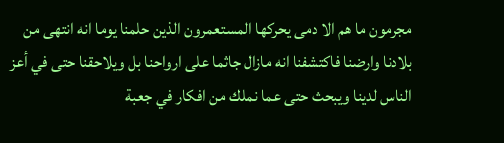مجرمون ما هم الا دمى يحركها المستعمرون الذين حلمنا يوما انه انتهى من بلادنا وارضنا فاكتشفنا انه مازال جاثما على ارواحنا بل ويلاحقنا حتى في أعز الناس لدينا ويبحث حتى عما نملك من افكار في جعبة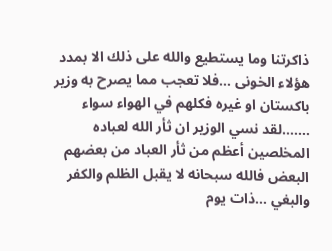ذاكرتنا وما يستطيع والله على ذلك الا بمدد هؤلاء الخونى …فلا تعجب مما يصرح به وزير باكستان او غيره فكلهم في الهواء سواء …….لقد نسي الوزير ان ثأر الله لعباده المخلصين أعظم من ثأر العباد من بعضهم البعض فالله سبحانه لا يقبل الظلم والكفر والبغي …ذات يوم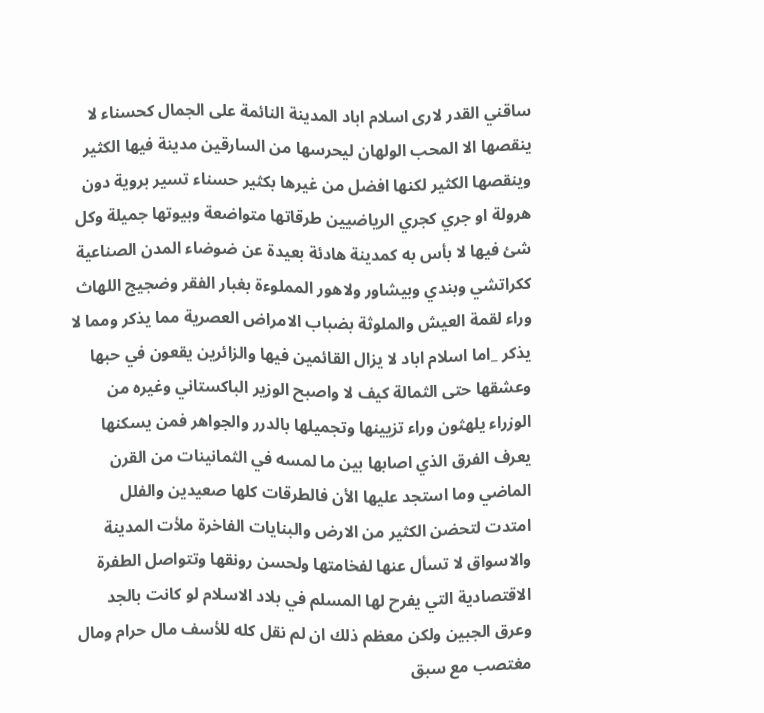ساقني القدر لارى اسلام اباد المدينة النائمة على الجمال كحسناء لا ينقصها الا المحب الولهان ليحرسها من السارقين مدينة فيها الكثير وينقصها الكثير لكنها افضل من غيرها بكثير حسناء تسير بروية دون هرولة او جري كجري الرياضيين طرقاتها متواضعة وبيوتها جميلة وكل شئ فيها لا بأس به كمدينة هادئة بعيدة عن ضوضاء المدن الصناعية ككراتشي وبندي وبيشاور ولاهور المملوءة بغبار الفقر وضجيج اللهاث وراء لقمة العيش والملوثة بضباب الامراض العصرية مما يذكر ومما لا يذكر _اما اسلام اباد لا يزال القائمين فيها والزائرين يقعون في حبها وعشقها حتى الثمالة كيف لا واصبح الوزير الباكستاني وغيره من الوزراء يلهثون وراء تزيينها وتجميلها بالدرر والجواهر فمن يسكنها يعرف الفرق الذي اصابها بين ما لمسه في الثمانينات من القرن الماضي وما استجد عليها الأن فالطرقات كلها صعيدين والفلل امتدت لتحضن الكثير من الارض والبنايات الفاخرة ملأت المدينة والاسواق لا تسأل عنها لفخامتها ولحسن رونقها وتتواصل الطفرة الاقتصادية التي يفرح لها المسلم في بلاد الاسلام لو كانت بالجد وعرق الجبين ولكن معظم ذلك ان لم نقل كله للأسف مال حرام ومال مغتصب مع سبق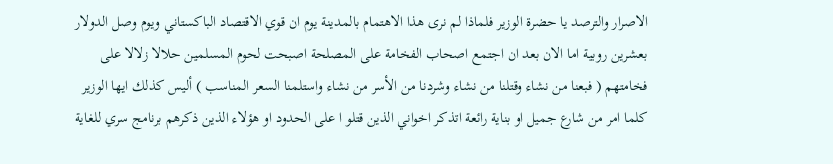الاصرار والترصد يا حضرة الوزير فلماذا لم نرى هذا الاهتمام بالمدينة يوم ان قوي الاقتصاد الباكستاني ويوم وصل الدولار بعشرين روبية اما الان بعد ان اجتمع اصحاب الفخامة على المصلحة اصبحت لحوم المسلمين حلالا زلالا على فخامتهم ( فبعنا من نشاء وقتلنا من نشاء وشردنا من الأسر من نشاء واستلمنا السعر المناسب ) أليس كذلك ايها الوزير كلما امر من شارع جميل او بناية رائعة اتذكر اخواني الذين قتلو ا على الحدود او هؤلاء الذين ذكرهم برنامج سري للغاية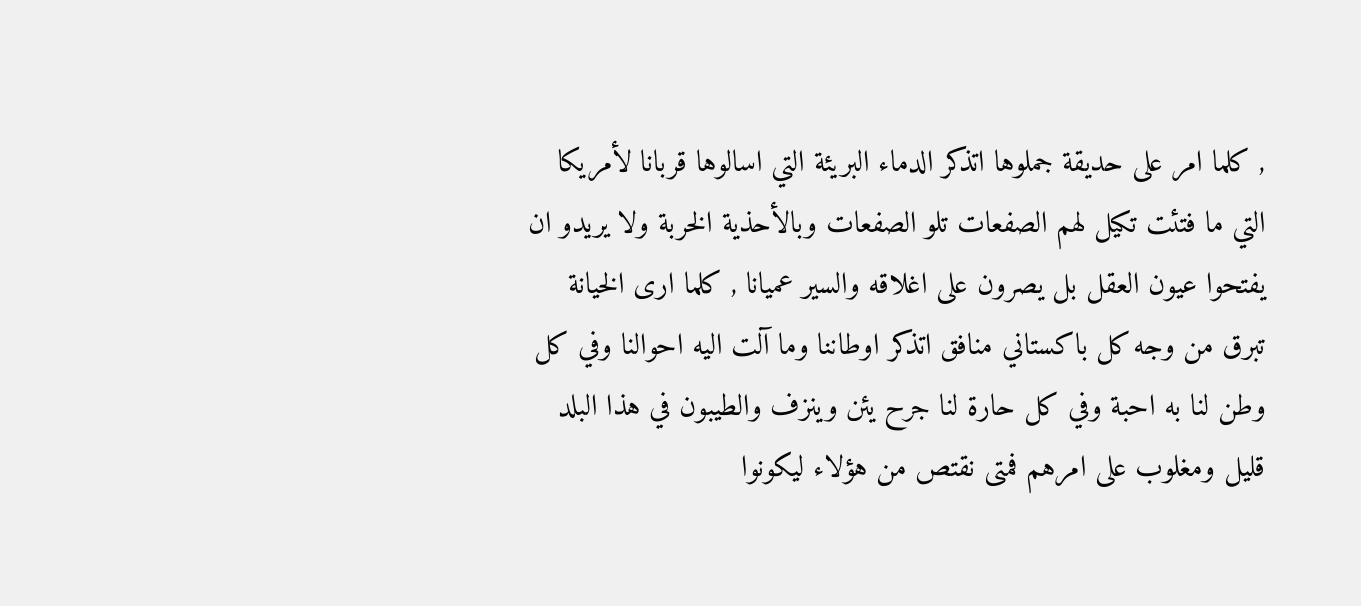, كلما امر على حديقة جملوها اتذكر الدماء البريئة التي اسالوها قربانا لأمريكا التي ما فتئت تكيل لهم الصفعات تلو الصفعات وبالأحذية الخربة ولا يريدو ان يفتحوا عيون العقل بل يصرون على اغلاقه والسير عميانا , كلما ارى الخيانة تبرق من وجه كل باكستاني منافق اتذكر اوطاننا وما آلت اليه احوالنا وفي كل وطن لنا به احبة وفي كل حارة لنا جرح يئن وينزف والطيبون في هذا البلد قليل ومغلوب على امرهم فمتى نقتص من هؤلاء ليكونوا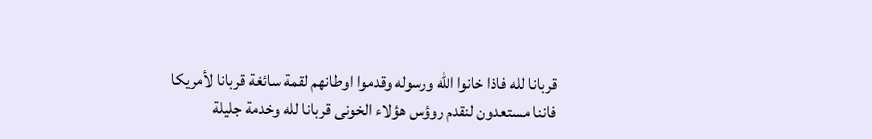قربانا لله فاذا خانوا الله ورسوله وقدموا اوطانهم لقمة سائغة قربانا لأمريكا فاننا مستعدون لنقدم روؤس هؤلاء الخونى قربانا لله وخدمة جليلة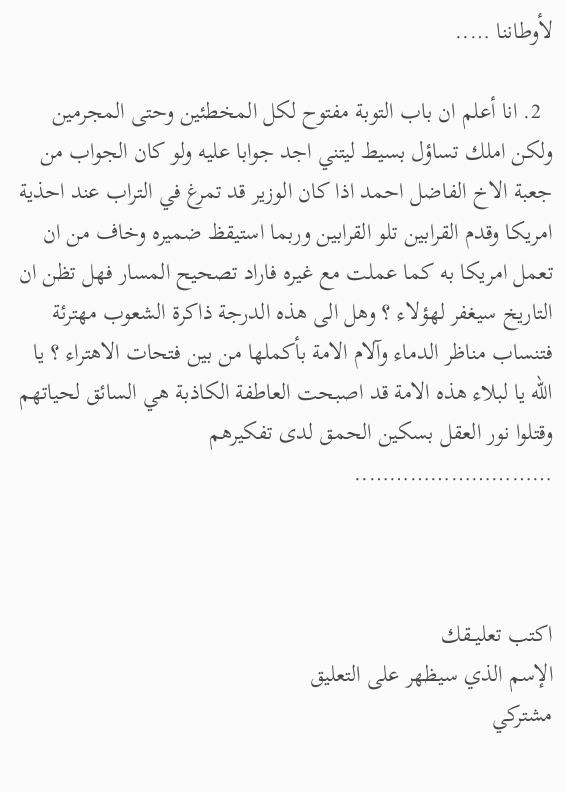لأوطاننا …..

  2. انا أعلم ان باب التوبة مفتوح لكل المخطئين وحتى المجرمين ولكن املك تساؤل بسيط ليتني اجد جوابا عليه ولو كان الجواب من جعبة الاخ الفاضل احمد اذا كان الوزير قد تمرغ في التراب عند احذية امريكا وقدم القرابين تلو القرابين وربما استيقظ ضميره وخاف من ان تعمل امريكا به كما عملت مع غيره فاراد تصحيح المسار فهل تظن ان التاريخ سيغفر لهؤلاء ؟ وهل الى هذه الدرجة ذاكرة الشعوب مهترئة فتنساب مناظر الدماء وآلام الامة بأكملها من بين فتحات الاهتراء ؟ يا الله يا لبلاء هذه الامة قد اصبحت العاطفة الكاذبة هي السائق لحياتهم وقتلوا نور العقل بسكين الحمق لدى تفكيرهم ………………………..



اكتب تعليــقك
الإسم الذي سيظهر على التعليق
مشتركي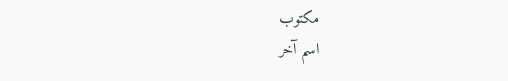مكتوب
اسم آخر